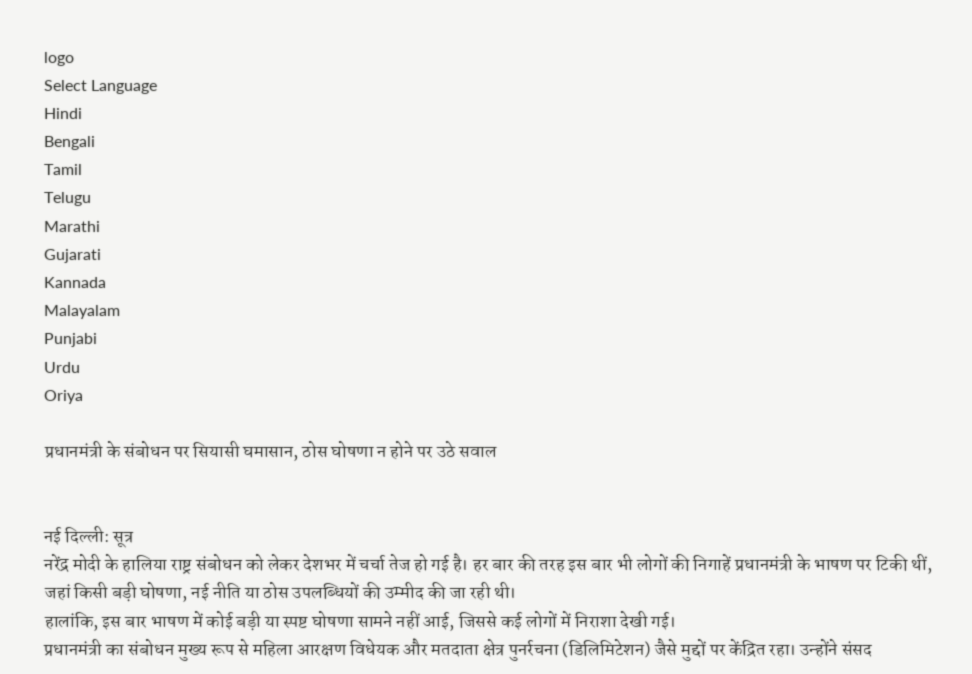logo
Select Language
Hindi
Bengali
Tamil
Telugu
Marathi
Gujarati
Kannada
Malayalam
Punjabi
Urdu
Oriya

प्रधानमंत्री के संबोधन पर सियासी घमासान, ठोस घोषणा न होने पर उठे सवाल


नई दिल्ली: सूत्र
नरेंद्र मोदी के हालिया राष्ट्र संबोधन को लेकर देशभर में चर्चा तेज हो गई है। हर बार की तरह इस बार भी लोगों की निगाहें प्रधानमंत्री के भाषण पर टिकी थीं, जहां किसी बड़ी घोषणा, नई नीति या ठोस उपलब्धियों की उम्मीद की जा रही थी।
हालांकि, इस बार भाषण में कोई बड़ी या स्पष्ट घोषणा सामने नहीं आई, जिससे कई लोगों में निराशा देखी गई।
प्रधानमंत्री का संबोधन मुख्य रूप से महिला आरक्षण विधेयक और मतदाता क्षेत्र पुनर्रचना (डिलिमिटेशन) जैसे मुद्दों पर केंद्रित रहा। उन्होंने संसद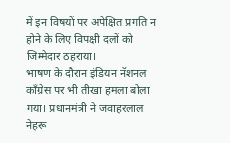में इन विषयों पर अपेक्षित प्रगति न होने के लिए विपक्षी दलों को जिम्मेदार ठहराया।
भाषण के दौरान इंडियन नॅशनल काँग्रेस पर भी तीखा हमला बोला गया। प्रधानमंत्री ने जवाहरलाल नेहरू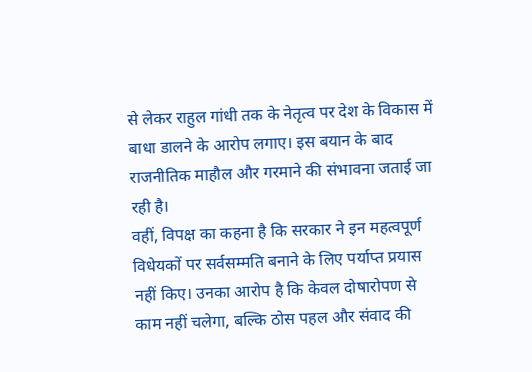से लेकर राहुल गांधी तक के नेतृत्व पर देश के विकास में बाधा डालने के आरोप लगाए। इस बयान के बाद राजनीतिक माहौल और गरमाने की संभावना जताई जा रही है।
वहीं, विपक्ष का कहना है कि सरकार ने इन महत्वपूर्ण विधेयकों पर सर्वसम्मति बनाने के लिए पर्याप्त प्रयास नहीं किए। उनका आरोप है कि केवल दोषारोपण से काम नहीं चलेगा, बल्कि ठोस पहल और संवाद की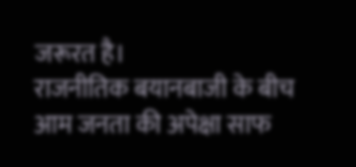जरूरत है।
राजनीतिक बयानबाजी के बीच आम जनता की अपेक्षा साफ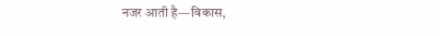नजर आती है—विकास,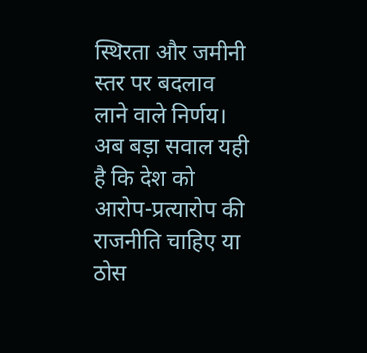स्थिरता और जमीनी स्तर पर बदलाव लाने वाले निर्णय।
अब बड़ा सवाल यही है कि देश को आरोप-प्रत्यारोप की राजनीति चाहिए या ठोस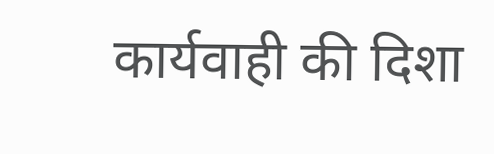कार्यवाही की दिशा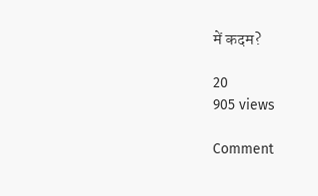में कदम?

20
905 views

Comment